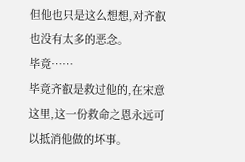但他也只是这么想想,对齐叡也没有太多的恶念。
毕竟……
毕竟齐叡是救过他的,在宋意这里,这一份救命之恩永远可以抵消他做的坏事。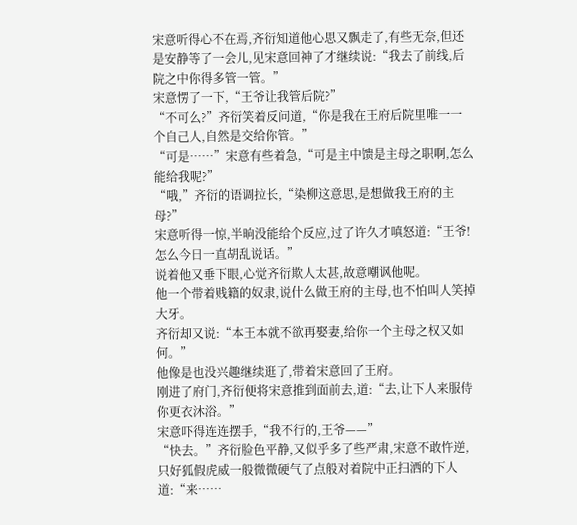宋意听得心不在焉,齐衍知道他心思又飘走了,有些无奈,但还是安静等了一会儿,见宋意回神了才继续说:“我去了前线,后院之中你得多管一管。”
宋意愣了一下,“王爷让我管后院?”
“不可么?”齐衍笑着反问道,“你是我在王府后院里唯一一个自己人,自然是交给你管。”
“可是……”宋意有些着急,“可是主中馈是主母之职啊,怎么能给我呢?”
“哦,”齐衍的语调拉长,“染柳这意思,是想做我王府的主母?”
宋意听得一惊,半晌没能给个反应,过了许久才嗔怒道:“王爷!怎么今日一直胡乱说话。”
说着他又垂下眼,心觉齐衍欺人太甚,故意嘲讽他呢。
他一个带着贱籍的奴隶,说什么做王府的主母,也不怕叫人笑掉大牙。
齐衍却又说:“本王本就不欲再娶妻,给你一个主母之权又如何。”
他像是也没兴趣继续逛了,带着宋意回了王府。
刚进了府门,齐衍便将宋意推到面前去,道:“去,让下人来服侍你更衣沐浴。”
宋意吓得连连摆手,“我不行的,王爷——”
“快去。”齐衍脸色平静,又似乎多了些严肃,宋意不敢忤逆,只好狐假虎威一般微微硬气了点般对着院中正扫洒的下人道:“来……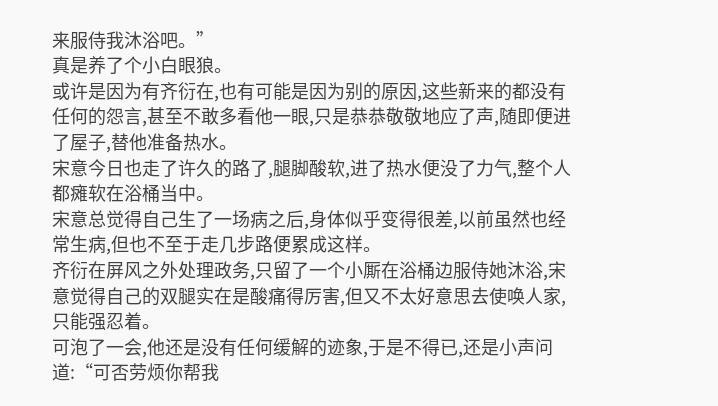来服侍我沐浴吧。”
真是养了个小白眼狼。
或许是因为有齐衍在,也有可能是因为别的原因,这些新来的都没有任何的怨言,甚至不敢多看他一眼,只是恭恭敬敬地应了声,随即便进了屋子,替他准备热水。
宋意今日也走了许久的路了,腿脚酸软,进了热水便没了力气,整个人都瘫软在浴桶当中。
宋意总觉得自己生了一场病之后,身体似乎变得很差,以前虽然也经常生病,但也不至于走几步路便累成这样。
齐衍在屏风之外处理政务,只留了一个小厮在浴桶边服侍她沐浴,宋意觉得自己的双腿实在是酸痛得厉害,但又不太好意思去使唤人家,只能强忍着。
可泡了一会,他还是没有任何缓解的迹象,于是不得已,还是小声问道:“可否劳烦你帮我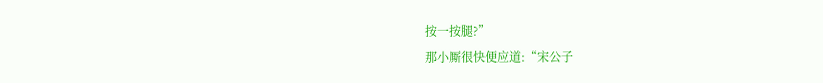按一按腿?”
那小厮很快便应道:“宋公子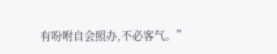有吩咐自会照办,不必客气。”